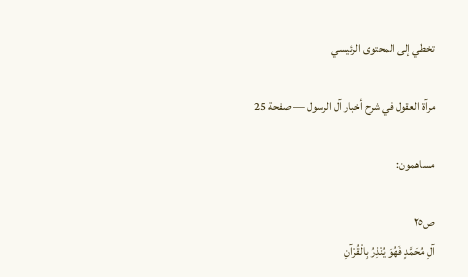تخطي إلى المحتوى الرئيسي

مرآة العقول في شرح أخبار آل الرسول — صفحة 25

مساهمون:

ص٢٥
آلِ مُحَمَّدٍ فَهُوَ يُنْذِرُ بِالْقُرْآنِ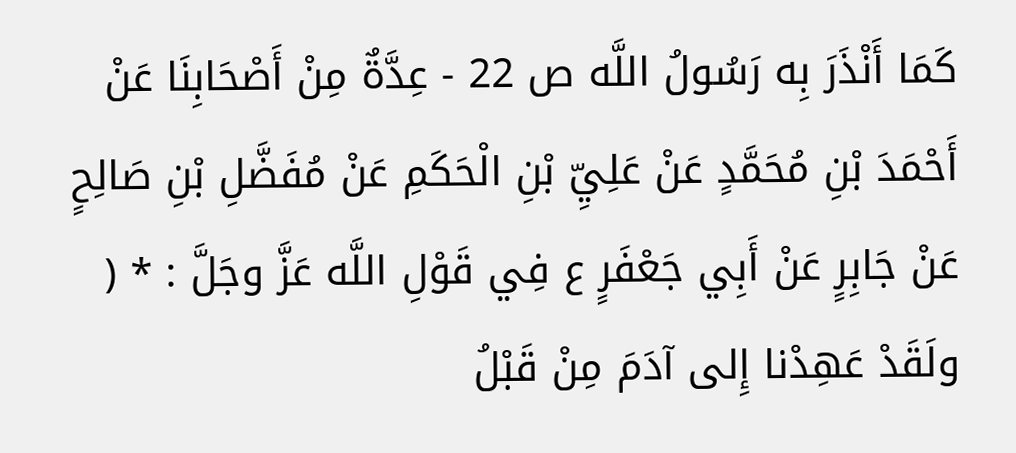كَمَا أَنْذَرَ بِه رَسُولُ اللَّه ص 22 - عِدَّةٌ مِنْ أَصْحَابِنَا عَنْ أَحْمَدَ بْنِ مُحَمَّدٍ عَنْ عَلِيِّ بْنِ الْحَكَمِ عَنْ مُفَضَّلِ بْنِ صَالِحٍ عَنْ جَابِرٍ عَنْ أَبِي جَعْفَرٍ ع فِي قَوْلِ اللَّه عَزَّ وجَلَّ : * ( ولَقَدْ عَهِدْنا إِلى آدَمَ مِنْ قَبْلُ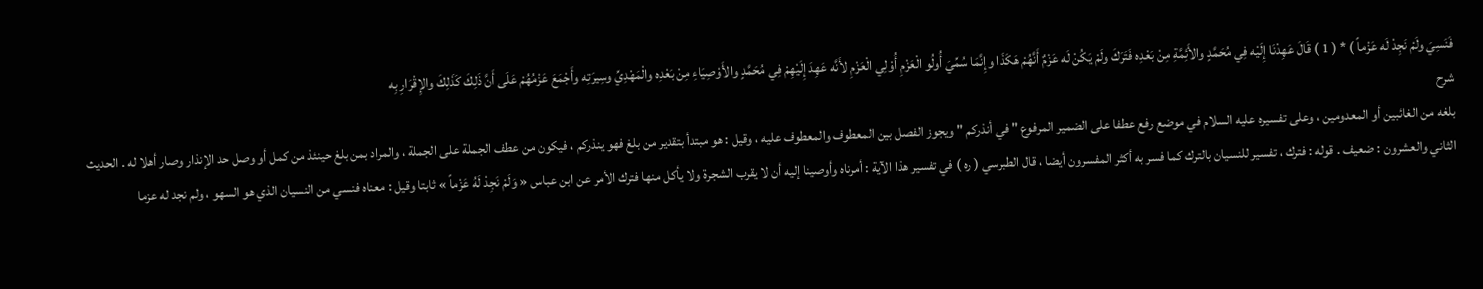فَنَسِيَ ولَمْ نَجِدْ لَه عَزْماً ) * ( 1 ) قَالَ عَهِدْنَا إِلَيْه فِي مُحَمَّدٍ والأَئِمَّةِ مِنْ بَعْدِه فَتَرَكَ ولَمْ يَكُنْ لَه عَزْمٌ أَنَّهُمْ هَكَذَا وإِنَّمَا سُمِّيَ أُولُو الْعَزْمِ أُوْلِي الْعَزْمِ لأَنَّه عَهِدَ إِلَيْهِمْ فِي مُحَمَّدٍ والأَوْصِيَاءِ مِنْ بَعْدِه والْمَهْدِيِّ وسِيرَتِه وأَجْمَعَ عَزْمُهُمْ عَلَى أَنَّ ذَلِكَ كَذَلِكَ والإِقْرَارِ بِه
شرح
بلغه من الغائبين أو المعدومين ، وعلى تفسيره عليه السلام في موضع رفع عطفا على الضمير المرفوع " في أنذركم " ويجوز الفصل بين المعطوف والمعطوف عليه ، وقيل : هو مبتدأ بتقدير من بلغ فهو ينذركم ، فيكون من عطف الجملة على الجملة ، والمراد بمن بلغ حينئذ من كمل أو وصل حد الإنذار وصار أهلا له . الحديث الثاني والعشرون : ضعيف . قوله : فترك ، تفسير للنسيان بالترك كما فسر به أكثر المفسرون أيضا ، قال الطبرسي ( ره ) في تفسير هذا الآية : أمرناه وأوصينا إليه أن لا يقرب الشجرة ولا يأكل منها فترك الأمر عن ابن عباس « وَلَمْ نَجِدْ لَهُ عَزْماً » ثابتا وقيل : معناه فنسي من النسيان الذي هو السهو ، ولم نجد له عزما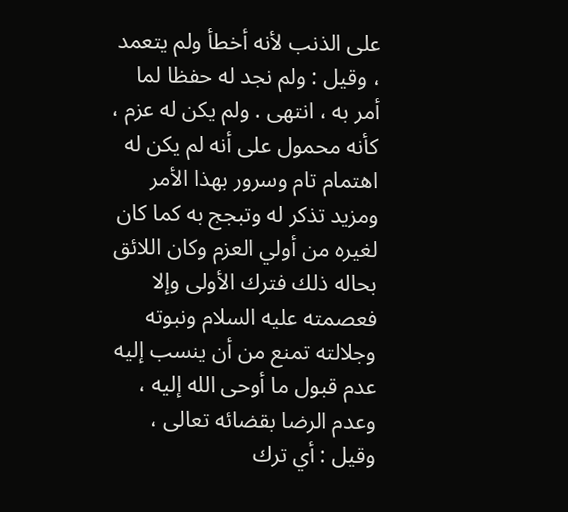على الذنب لأنه أخطأ ولم يتعمد ، وقيل : ولم نجد له حفظا لما أمر به ، انتهى . ولم يكن له عزم ، كأنه محمول على أنه لم يكن له اهتمام تام وسرور بهذا الأمر ومزيد تذكر له وتبجج به كما كان لغيره من أولي العزم وكان اللائق بحاله ذلك فترك الأولى وإلا فعصمته عليه السلام ونبوته وجلالته تمنع من أن ينسب إليه عدم قبول ما أوحى الله إليه ، وعدم الرضا بقضائه تعالى ، وقيل : أي ترك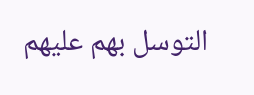التوسل بهم عليهم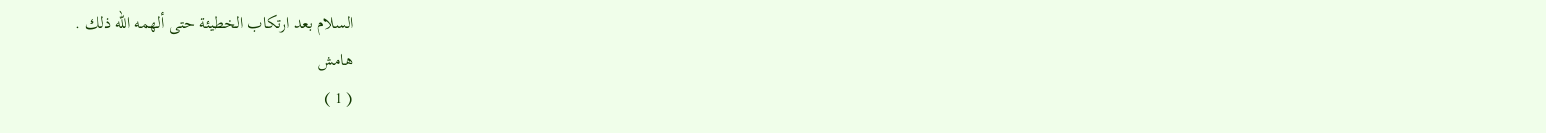السلام بعد ارتكاب الخطيئة حتى ألهمه الله ذلك .
هامش
( 1 )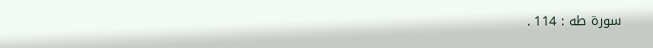سورة طه : 114 .